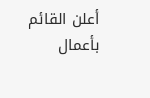أعلن القائم بأعمال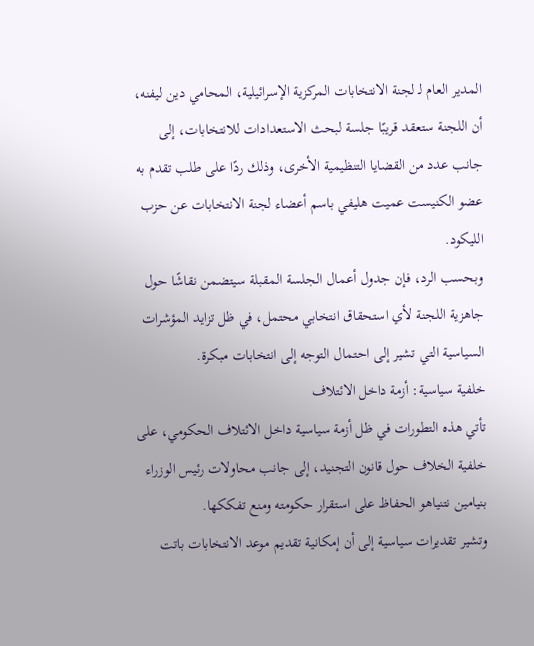المدير العام لـ لجنة الانتخابات المركزية الإسرائيلية، المحامي دين ليفنه، أن اللجنة ستعقد قريبًا جلسة لبحث الاستعدادات للانتخابات، إلى جانب عدد من القضايا التنظيمية الأخرى، وذلك ردًا على طلب تقدم به عضو الكنيست عميت هليفي باسم أعضاء لجنة الانتخابات عن حزب الليكود.
وبحسب الرد، فإن جدول أعمال الجلسة المقبلة سيتضمن نقاشًا حول جاهزية اللجنة لأي استحقاق انتخابي محتمل، في ظل تزايد المؤشرات السياسية التي تشير إلى احتمال التوجه إلى انتخابات مبكرة.
خلفية سياسية: أزمة داخل الائتلاف
تأتي هذه التطورات في ظل أزمة سياسية داخل الائتلاف الحكومي، على خلفية الخلاف حول قانون التجنيد، إلى جانب محاولات رئيس الوزراء بنيامين نتنياهو الحفاظ على استقرار حكومته ومنع تفككها.
وتشير تقديرات سياسية إلى أن إمكانية تقديم موعد الانتخابات باتت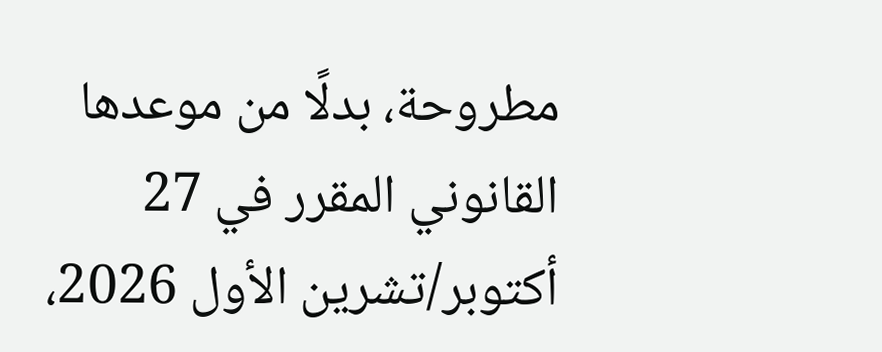مطروحة، بدلًا من موعدها القانوني المقرر في 27 أكتوبر/تشرين الأول 2026،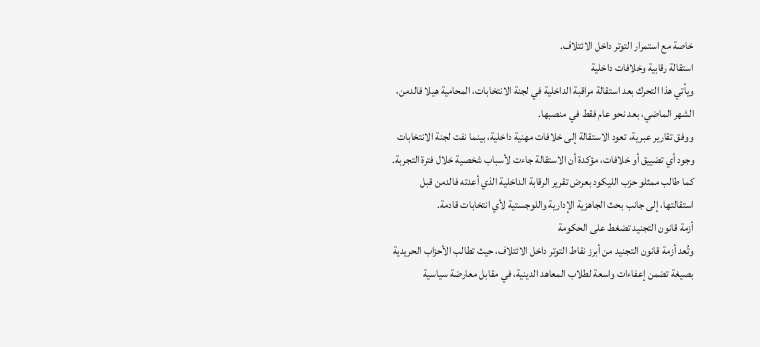خاصة مع استمرار التوتر داخل الائتلاف.
استقالة رقابية وخلافات داخلية
ويأتي هذا التحرك بعد استقالة مراقبة الداخلية في لجنة الانتخابات، المحامية هيلا فالدمن، الشهر الماضي، بعد نحو عام فقط في منصبها.
ووفق تقارير عبرية، تعود الاستقالة إلى خلافات مهنية داخلية، بينما نفت لجنة الانتخابات وجود أي تضييق أو خلافات، مؤكدة أن الاستقالة جاءت لأسباب شخصية خلال فترة التجربة.
كما طالب ممثلو حزب الليكود بعرض تقرير الرقابة الداخلية الذي أعدته فالدمن قبل استقالتها، إلى جانب بحث الجاهزية الإدارية واللوجستية لأي انتخابات قادمة.
أزمة قانون التجنيد تضغط على الحكومة
وتُعد أزمة قانون التجنيد من أبرز نقاط التوتر داخل الائتلاف، حيث تطالب الأحزاب الحريدية بصيغة تضمن إعفاءات واسعة لطلاب المعاهد الدينية، في مقابل معارضة سياسية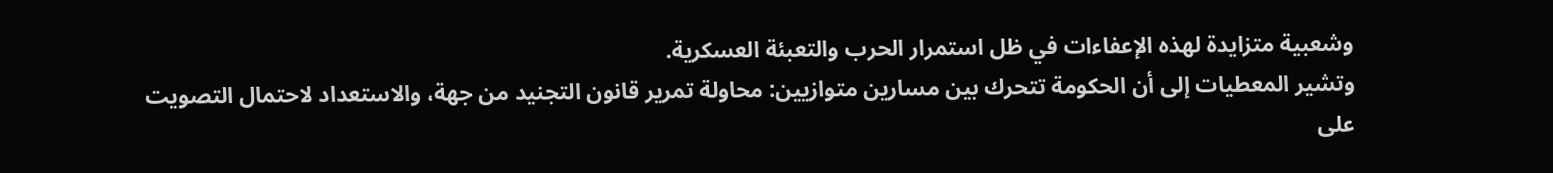وشعبية متزايدة لهذه الإعفاءات في ظل استمرار الحرب والتعبئة العسكرية.
وتشير المعطيات إلى أن الحكومة تتحرك بين مسارين متوازيين: محاولة تمرير قانون التجنيد من جهة، والاستعداد لاحتمال التصويت على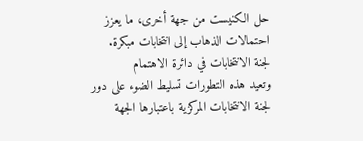حل الكنيست من جهة أخرى، ما يعزز احتمالات الذهاب إلى انتخابات مبكرة.
لجنة الانتخابات في دائرة الاهتمام
وتعيد هذه التطورات تسليط الضوء على دور لجنة الانتخابات المركزية باعتبارها الجهة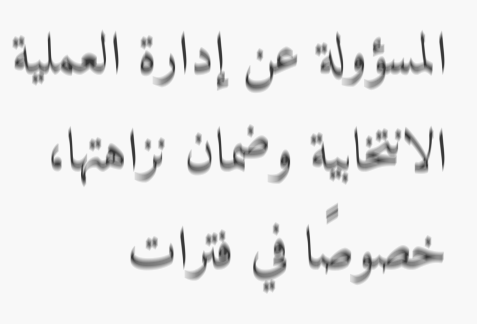المسؤولة عن إدارة العملية الانتخابية وضمان نزاهتها، خصوصًا في فترات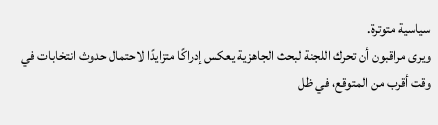سياسية متوترة.
ويرى مراقبون أن تحرك اللجنة لبحث الجاهزية يعكس إدراكًا متزايدًا لاحتمال حدوث انتخابات في وقت أقرب من المتوقع، في ظل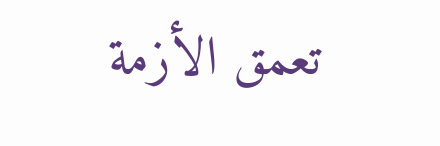تعمق الأزمة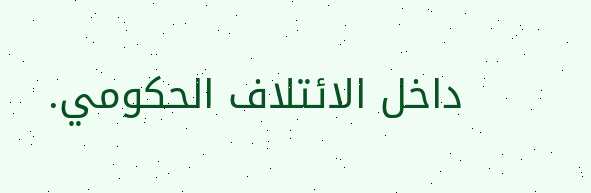داخل الائتلاف الحكومي.